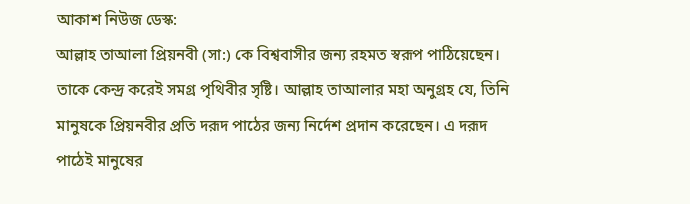আকাশ নিউজ ডেস্ক:
আল্লাহ তাআলা প্রিয়নবী (সা:) কে বিশ্ববাসীর জন্য রহমত স্বরূপ পাঠিয়েছেন। তাকে কেন্দ্র করেই সমগ্র পৃথিবীর সৃষ্টি। আল্লাহ তাআলার মহা অনুগ্রহ যে, তিনি মানুষকে প্রিয়নবীর প্রতি দরূদ পাঠের জন্য নির্দেশ প্রদান করেছেন। এ দরূদ পাঠেই মানুষের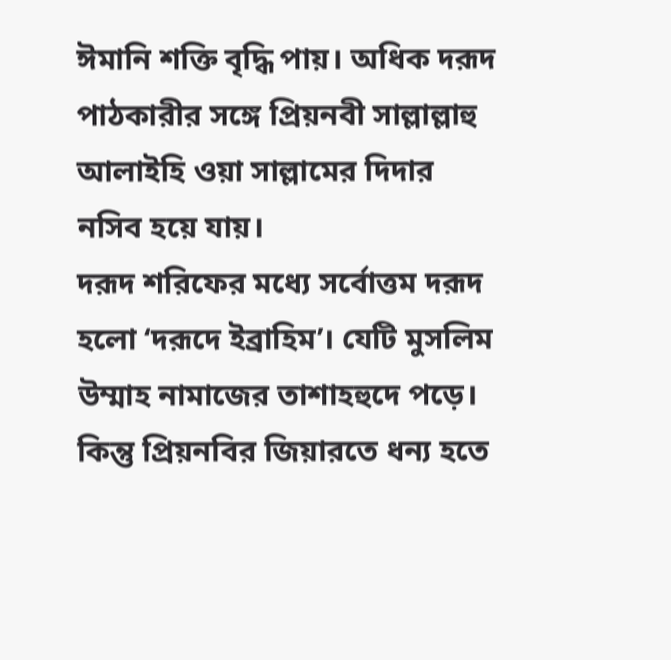ঈমানি শক্তি বৃদ্ধি পায়। অধিক দরূদ পাঠকারীর সঙ্গে প্রিয়নবী সাল্লাল্লাহু আলাইহি ওয়া সাল্লামের দিদার নসিব হয়ে যায়।
দরূদ শরিফের মধ্যে সর্বোত্তম দরূদ হলো ‘দরূদে ইব্রাহিম’। যেটি মুসলিম উম্মাহ নামাজের তাশাহহুদে পড়ে। কিন্তু প্রিয়নবির জিয়ারতে ধন্য হতে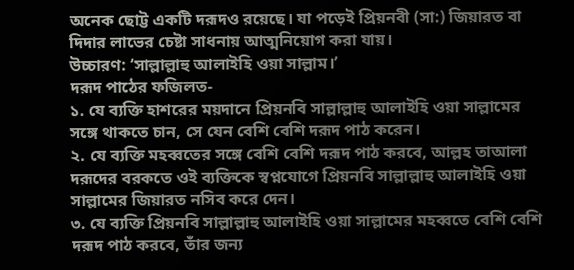অনেক ছোট্ট একটি দরূদও রয়েছে। যা পড়েই প্রিয়নবী (সা:) জিয়ারত বা দিদার লাভের চেষ্টা সাধনায় আত্মনিয়োগ করা যায়।
উচ্চারণ: ‘সাল্লাল্লাহু আলাইহি ওয়া সাল্লাম।’
দরূদ পাঠের ফজিলত-
১. যে ব্যক্তি হাশরের ময়দানে প্রিয়নবি সাল্লাল্লাহু আলাইহি ওয়া সাল্লামের সঙ্গে থাকতে চান, সে যেন বেশি বেশি দরূদ পাঠ করেন।
২. যে ব্যক্তি মহব্বতের সঙ্গে বেশি বেশি দরূদ পাঠ করবে, আল্লহ তাআলা দরূদের বরকতে ওই ব্যক্তিকে স্বপ্নযোগে প্রিয়নবি সাল্লাল্লাহু আলাইহি ওয়া সাল্লামের জিয়ারত নসিব করে দেন।
৩. যে ব্যক্তি প্রিয়নবি সাল্লাল্লাহু আলাইহি ওয়া সাল্লামের মহব্বতে বেশি বেশি দরূদ পাঠ করবে, তাঁর জন্য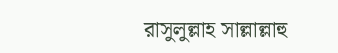রাসুলুল্লাহ সাল্লাল্লাহু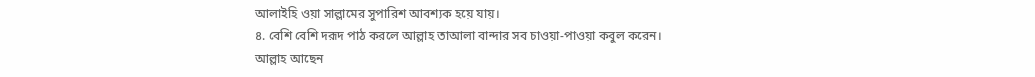আলাইহি ওয়া সাল্লামের সুপারিশ আবশ্যক হয়ে যায়।
৪. বেশি বেশি দরূদ পাঠ করলে আল্লাহ তাআলা বান্দার সব চাওয়া-পাওয়া কবুল করেন।
আল্লাহ আছেন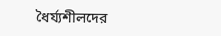ধৈর্য্যশীলদের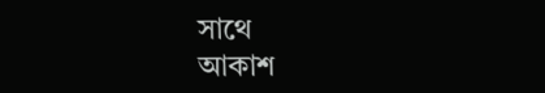সাথে
আকাশ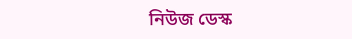নিউজ ডেস্ক